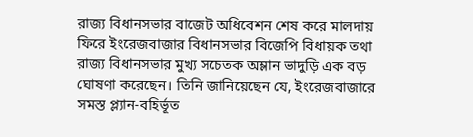রাজ্য বিধানসভার বাজেট অধিবেশন শেষ করে মালদায় ফিরে ইংরেজবাজার বিধানসভার বিজেপি বিধায়ক তথা রাজ্য বিধানসভার মুখ্য সচেতক অম্লান ভাদুড়ি এক বড় ঘোষণা করেছেন। তিনি জানিয়েছেন যে, ইংরেজবাজারে সমস্ত প্ল্যান-বহির্ভূত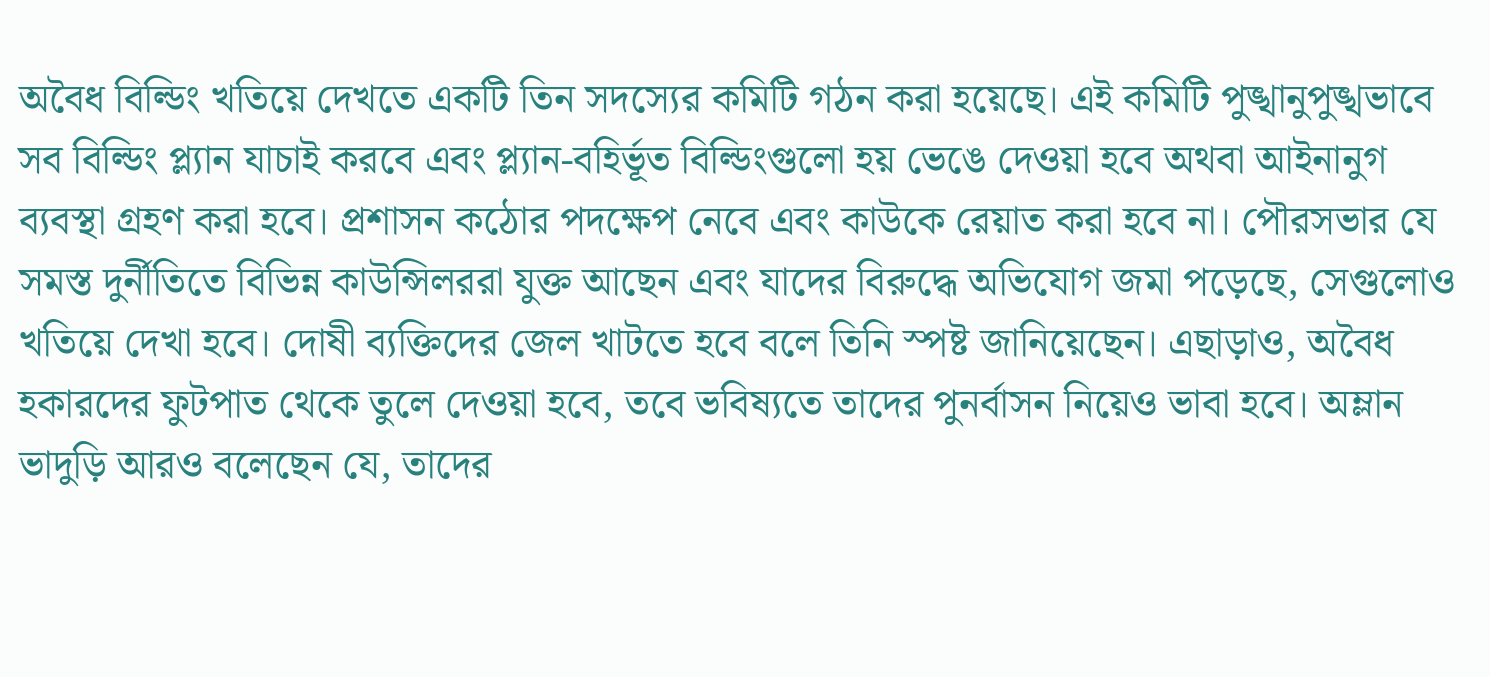অবৈধ বিল্ডিং খতিয়ে দেখতে একটি তিন সদস্যের কমিটি গঠন করা হয়েছে। এই কমিটি পুঙ্খানুপুঙ্খভাবে সব বিল্ডিং প্ল্যান যাচাই করবে এবং প্ল্যান-বহির্ভূত বিল্ডিংগুলো হয় ভেঙে দেওয়া হবে অথবা আইনানুগ ব্যবস্থা গ্রহণ করা হবে। প্রশাসন কঠোর পদক্ষেপ নেবে এবং কাউকে রেয়াত করা হবে না। পৌরসভার যে সমস্ত দুর্নীতিতে বিভিন্ন কাউন্সিলররা যুক্ত আছেন এবং যাদের বিরুদ্ধে অভিযোগ জমা পড়েছে, সেগুলোও খতিয়ে দেখা হবে। দোষী ব্যক্তিদের জেল খাটতে হবে বলে তিনি স্পষ্ট জানিয়েছেন। এছাড়াও, অবৈধ হকারদের ফুটপাত থেকে তুলে দেওয়া হবে, তবে ভবিষ্যতে তাদের পুনর্বাসন নিয়েও ভাবা হবে। অম্লান ভাদুড়ি আরও বলেছেন যে, তাদের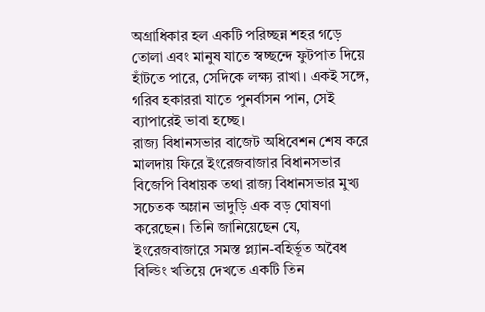অগ্রাধিকার হল একটি পরিচ্ছন্ন শহর গড়ে তোলা এবং মানুষ যাতে স্বচ্ছন্দে ফুটপাত দিয়ে হাঁটতে পারে, সেদিকে লক্ষ্য রাখা। একই সঙ্গে, গরিব হকাররা যাতে পুনর্বাসন পান, সেই ব্যাপারেই ভাবা হচ্ছে।
রাজ্য বিধানসভার বাজেট অধিবেশন শেষ করে মালদায় ফিরে ইংরেজবাজার বিধানসভার বিজেপি বিধায়ক তথা রাজ্য বিধানসভার মুখ্য সচেতক অম্লান ভাদুড়ি এক বড় ঘোষণা করেছেন। তিনি জানিয়েছেন যে, ইংরেজবাজারে সমস্ত প্ল্যান-বহির্ভূত অবৈধ বিল্ডিং খতিয়ে দেখতে একটি তিন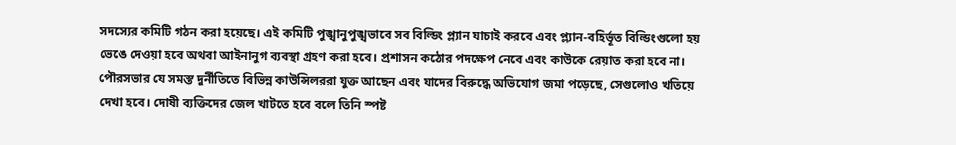সদস্যের কমিটি গঠন করা হয়েছে। এই কমিটি পুঙ্খানুপুঙ্খভাবে সব বিল্ডিং প্ল্যান যাচাই করবে এবং প্ল্যান-বহির্ভূত বিল্ডিংগুলো হয় ভেঙে দেওয়া হবে অথবা আইনানুগ ব্যবস্থা গ্রহণ করা হবে। প্রশাসন কঠোর পদক্ষেপ নেবে এবং কাউকে রেয়াত করা হবে না। পৌরসভার যে সমস্ত দুর্নীতিতে বিভিন্ন কাউন্সিলররা যুক্ত আছেন এবং যাদের বিরুদ্ধে অভিযোগ জমা পড়েছে, সেগুলোও খতিয়ে দেখা হবে। দোষী ব্যক্তিদের জেল খাটতে হবে বলে তিনি স্পষ্ট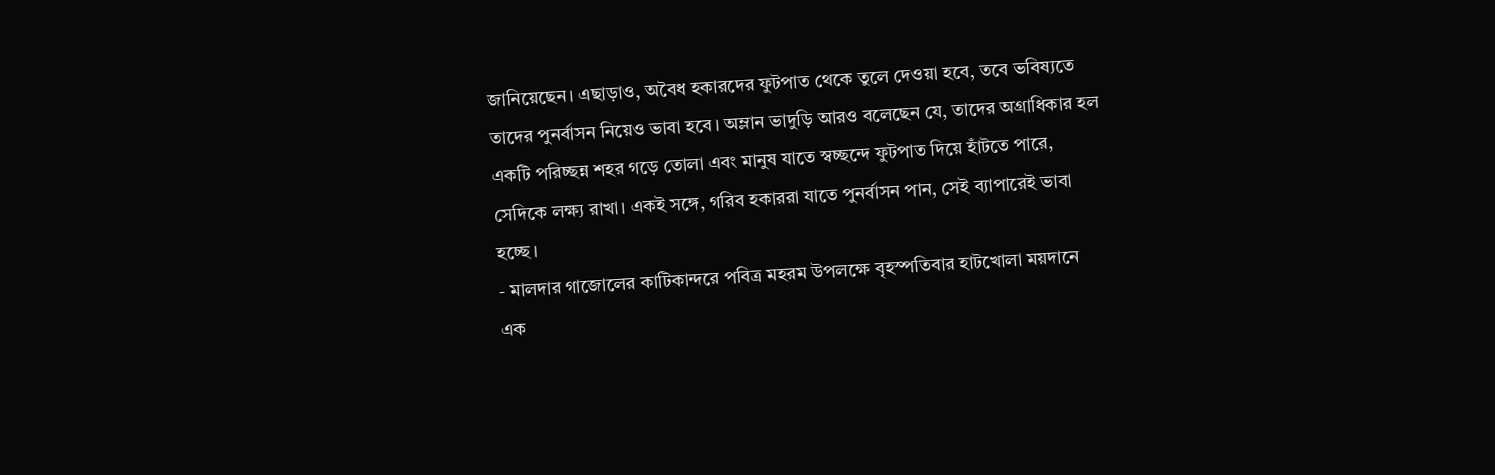জানিয়েছেন। এছাড়াও, অবৈধ হকারদের ফুটপাত থেকে তুলে দেওয়া হবে, তবে ভবিষ্যতে তাদের পুনর্বাসন নিয়েও ভাবা হবে। অম্লান ভাদুড়ি আরও বলেছেন যে, তাদের অগ্রাধিকার হল একটি পরিচ্ছন্ন শহর গড়ে তোলা এবং মানুষ যাতে স্বচ্ছন্দে ফুটপাত দিয়ে হাঁটতে পারে, সেদিকে লক্ষ্য রাখা। একই সঙ্গে, গরিব হকাররা যাতে পুনর্বাসন পান, সেই ব্যাপারেই ভাবা হচ্ছে।
- মালদার গাজোলের কাটিকান্দরে পবিত্র মহরম উপলক্ষে বৃহস্পতিবার হাটখোলা ময়দানে এক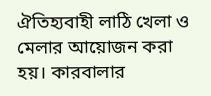ঐতিহ্যবাহী লাঠি খেলা ও মেলার আয়োজন করা হয়। কারবালার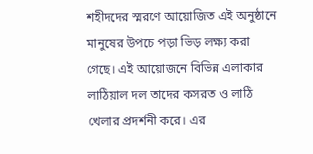শহীদদের স্মরণে আয়োজিত এই অনুষ্ঠানে মানুষের উপচে পড়া ভিড় লক্ষ্য করা গেছে। এই আয়োজনে বিভিন্ন এলাকার লাঠিয়াল দল তাদের কসরত ও লাঠি খেলার প্রদর্শনী করে। এর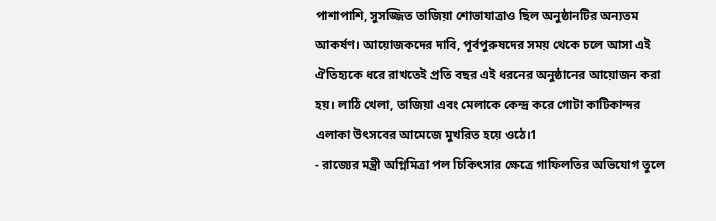পাশাপাশি, সুসজ্জিত তাজিয়া শোভাযাত্রাও ছিল অনুষ্ঠানটির অন্যতম আকর্ষণ। আয়োজকদের দাবি, পূর্বপুরুষদের সময় থেকে চলে আসা এই ঐতিহ্যকে ধরে রাখতেই প্রতি বছর এই ধরনের অনুষ্ঠানের আয়োজন করা হয়। লাঠি খেলা, তাজিয়া এবং মেলাকে কেন্দ্র করে গোটা কাটিকান্দর এলাকা উৎসবের আমেজে মুখরিত হয়ে ওঠে।1
- রাজ্যের মন্ত্রী অগ্নিমিত্রা পল চিকিৎসার ক্ষেত্রে গাফিলতির অভিযোগ তুলে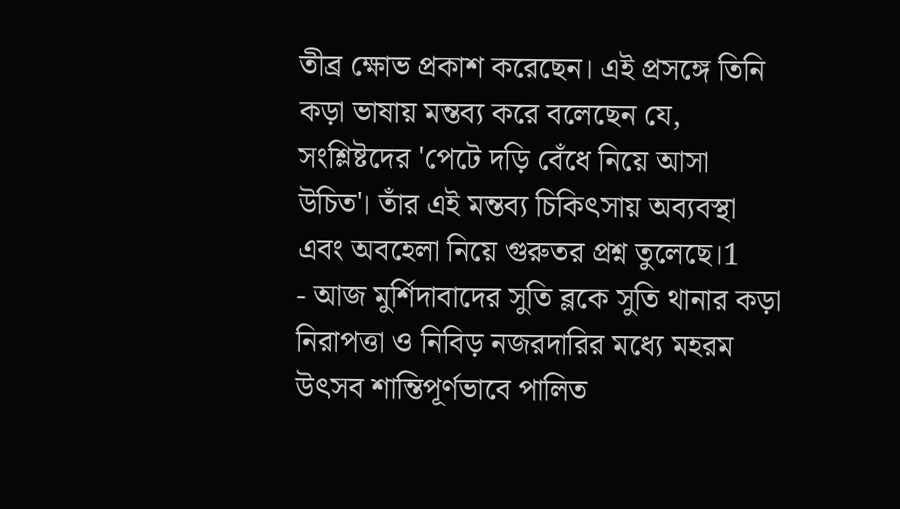তীব্র ক্ষোভ প্রকাশ করেছেন। এই প্রসঙ্গে তিনি কড়া ভাষায় মন্তব্য করে বলেছেন যে, সংশ্লিষ্টদের 'পেটে দড়ি বেঁধে নিয়ে আসা উচিত'। তাঁর এই মন্তব্য চিকিৎসায় অব্যবস্থা এবং অবহেলা নিয়ে গুরুতর প্রশ্ন তুলেছে।1
- আজ মুর্শিদাবাদের সুতি ব্লকে সুতি থানার কড়া নিরাপত্তা ও নিবিড় নজরদারির মধ্যে মহরম উৎসব শান্তিপূর্ণভাবে পালিত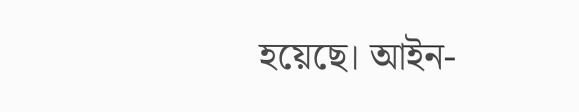হয়েছে। আইন-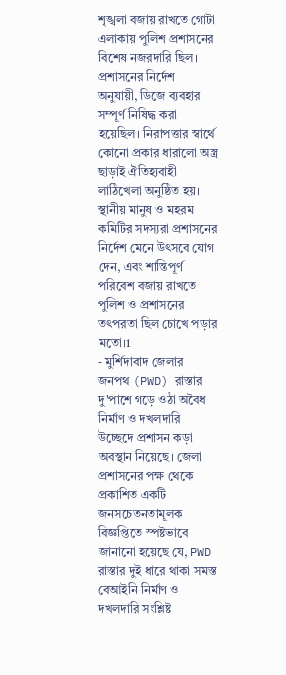শৃঙ্খলা বজায় রাখতে গোটা এলাকায় পুলিশ প্রশাসনের বিশেষ নজরদারি ছিল। প্রশাসনের নির্দেশ অনুযায়ী, ডিজে ব্যবহার সম্পূর্ণ নিষিদ্ধ করা হয়েছিল। নিরাপত্তার স্বার্থে কোনো প্রকার ধারালো অস্ত্র ছাড়াই ঐতিহ্যবাহী লাঠিখেলা অনুষ্ঠিত হয়। স্থানীয় মানুষ ও মহরম কমিটির সদস্যরা প্রশাসনের নির্দেশ মেনে উৎসবে যোগ দেন, এবং শান্তিপূর্ণ পরিবেশ বজায় রাখতে পুলিশ ও প্রশাসনের তৎপরতা ছিল চোখে পড়ার মতো।1
- মুর্শিদাবাদ জেলার জনপথ (PWD) রাস্তার দু'পাশে গড়ে ওঠা অবৈধ নির্মাণ ও দখলদারি উচ্ছেদে প্রশাসন কড়া অবস্থান নিয়েছে। জেলা প্রশাসনের পক্ষ থেকে প্রকাশিত একটি জনসচেতনতামূলক বিজ্ঞপ্তিতে স্পষ্টভাবে জানানো হয়েছে যে, PWD রাস্তার দুই ধারে থাকা সমস্ত বেআইনি নির্মাণ ও দখলদারি সংশ্লিষ্ট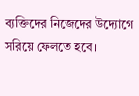ব্যক্তিদের নিজেদের উদ্যোগে সরিয়ে ফেলতে হবে।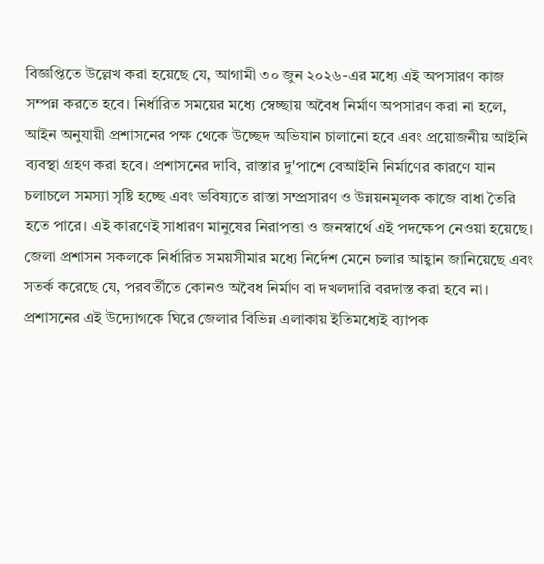বিজ্ঞপ্তিতে উল্লেখ করা হয়েছে যে, আগামী ৩০ জুন ২০২৬-এর মধ্যে এই অপসারণ কাজ সম্পন্ন করতে হবে। নির্ধারিত সময়ের মধ্যে স্বেচ্ছায় অবৈধ নির্মাণ অপসারণ করা না হলে, আইন অনুযায়ী প্রশাসনের পক্ষ থেকে উচ্ছেদ অভিযান চালানো হবে এবং প্রয়োজনীয় আইনি ব্যবস্থা গ্রহণ করা হবে। প্রশাসনের দাবি, রাস্তার দু'পাশে বেআইনি নির্মাণের কারণে যান চলাচলে সমস্যা সৃষ্টি হচ্ছে এবং ভবিষ্যতে রাস্তা সম্প্রসারণ ও উন্নয়নমূলক কাজে বাধা তৈরি হতে পারে। এই কারণেই সাধারণ মানুষের নিরাপত্তা ও জনস্বার্থে এই পদক্ষেপ নেওয়া হয়েছে। জেলা প্রশাসন সকলকে নির্ধারিত সময়সীমার মধ্যে নির্দেশ মেনে চলার আহ্বান জানিয়েছে এবং সতর্ক করেছে যে, পরবর্তীতে কোনও অবৈধ নির্মাণ বা দখলদারি বরদাস্ত করা হবে না। প্রশাসনের এই উদ্যোগকে ঘিরে জেলার বিভিন্ন এলাকায় ইতিমধ্যেই ব্যাপক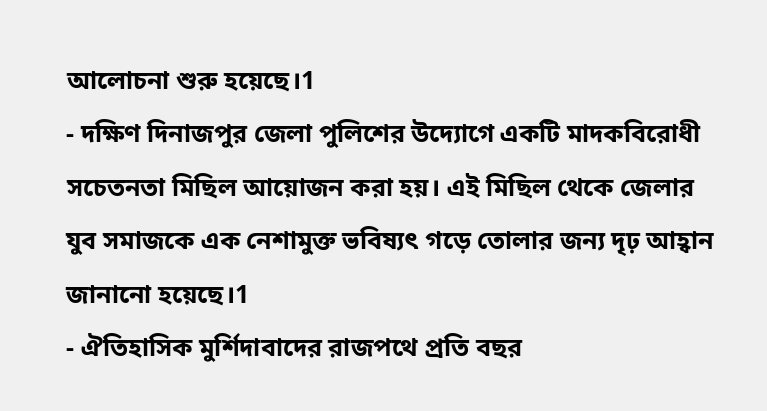আলোচনা শুরু হয়েছে।1
- দক্ষিণ দিনাজপুর জেলা পুলিশের উদ্যোগে একটি মাদকবিরোধী সচেতনতা মিছিল আয়োজন করা হয়। এই মিছিল থেকে জেলার যুব সমাজকে এক নেশামুক্ত ভবিষ্যৎ গড়ে তোলার জন্য দৃঢ় আহ্বান জানানো হয়েছে।1
- ঐতিহাসিক মুর্শিদাবাদের রাজপথে প্রতি বছর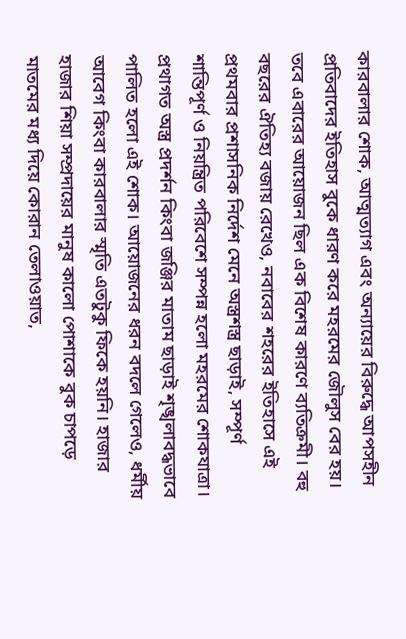কারবালার শোক, আত্মত্যাগ এবং অন্যায়ের বিরুদ্ধে আপসহীন প্রতিবাদের ইতিহাস বুকে ধারণ করে মহরমের জৌলুস বের হয়। তবে এবারের আয়োজন ছিল এক বিশেষ কারণে ব্যতিক্রমী। বহু বছরের ঐতিহ্য বজায় রেখেও, নবাবের শহরের ইতিহাসে এই প্রথমবার প্রশাসনিক নির্দেশ মেনে অস্ত্রশস্ত্র ছাড়াই, সম্পূর্ণ শান্তিপূর্ণ ও নিয়ন্ত্রিত পরিবেশে সম্পন্ন হলো মহরমের শোকযাত্রা। প্রথাগত অস্ত্র প্রদর্শন কিংবা জঞ্জির মাতাম ছাড়াই শৃঙ্খলাবদ্ধভাবে পালিত হলো এই শোক। আয়োজনের ধরন বদলে গেলেও, ধর্মীয় আবেগ কিংবা কারবালার স্মৃতি এতটুকু ফিকে হয়নি। হাজার হাজার শিয়া সম্প্রদায়ের মানুষ কালো পোশাকে বুক চাপড়ে মাতমের মধ্য দিয়ে কোরান তেলাওয়াত,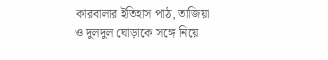কারবালার ইতিহাস পাঠ, তাজিয়া ও দুলদুল ঘোড়াকে সঙ্গে নিয়ে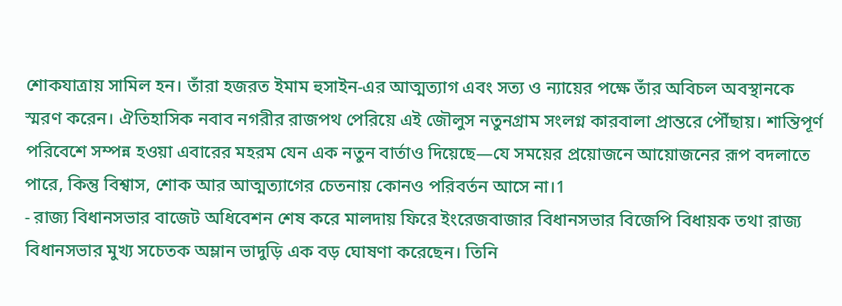শোকযাত্রায় সামিল হন। তাঁরা হজরত ইমাম হুসাইন-এর আত্মত্যাগ এবং সত্য ও ন্যায়ের পক্ষে তাঁর অবিচল অবস্থানকে স্মরণ করেন। ঐতিহাসিক নবাব নগরীর রাজপথ পেরিয়ে এই জৌলুস নতুনগ্রাম সংলগ্ন কারবালা প্রান্তরে পৌঁছায়। শান্তিপূর্ণ পরিবেশে সম্পন্ন হওয়া এবারের মহরম যেন এক নতুন বার্তাও দিয়েছে—যে সময়ের প্রয়োজনে আয়োজনের রূপ বদলাতে পারে, কিন্তু বিশ্বাস, শোক আর আত্মত্যাগের চেতনায় কোনও পরিবর্তন আসে না।1
- রাজ্য বিধানসভার বাজেট অধিবেশন শেষ করে মালদায় ফিরে ইংরেজবাজার বিধানসভার বিজেপি বিধায়ক তথা রাজ্য বিধানসভার মুখ্য সচেতক অম্লান ভাদুড়ি এক বড় ঘোষণা করেছেন। তিনি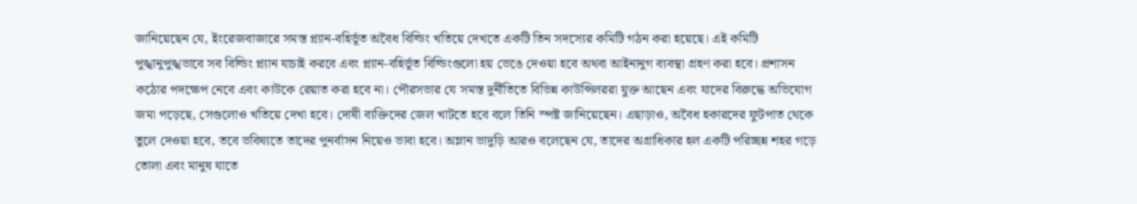জানিয়েছেন যে, ইংরেজবাজারে সমস্ত প্ল্যান-বহির্ভূত অবৈধ বিল্ডিং খতিয়ে দেখতে একটি তিন সদস্যের কমিটি গঠন করা হয়েছে। এই কমিটি পুঙ্খানুপুঙ্খভাবে সব বিল্ডিং প্ল্যান যাচাই করবে এবং প্ল্যান-বহির্ভূত বিল্ডিংগুলো হয় ভেঙে দেওয়া হবে অথবা আইনানুগ ব্যবস্থা গ্রহণ করা হবে। প্রশাসন কঠোর পদক্ষেপ নেবে এবং কাউকে রেয়াত করা হবে না। পৌরসভার যে সমস্ত দুর্নীতিতে বিভিন্ন কাউন্সিলররা যুক্ত আছেন এবং যাদের বিরুদ্ধে অভিযোগ জমা পড়েছে, সেগুলোও খতিয়ে দেখা হবে। দোষী ব্যক্তিদের জেল খাটতে হবে বলে তিনি স্পষ্ট জানিয়েছেন। এছাড়াও, অবৈধ হকারদের ফুটপাত থেকে তুলে দেওয়া হবে, তবে ভবিষ্যতে তাদের পুনর্বাসন নিয়েও ভাবা হবে। অম্লান ভাদুড়ি আরও বলেছেন যে, তাদের অগ্রাধিকার হল একটি পরিচ্ছন্ন শহর গড়ে তোলা এবং মানুষ যাতে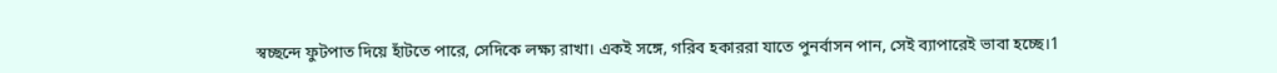স্বচ্ছন্দে ফুটপাত দিয়ে হাঁটতে পারে, সেদিকে লক্ষ্য রাখা। একই সঙ্গে, গরিব হকাররা যাতে পুনর্বাসন পান, সেই ব্যাপারেই ভাবা হচ্ছে।1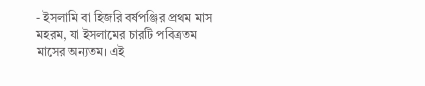- ইসলামি বা হিজরি বর্ষপঞ্জির প্রথম মাস মহরম, যা ইসলামের চারটি পবিত্রতম মাসের অন্যতম। এই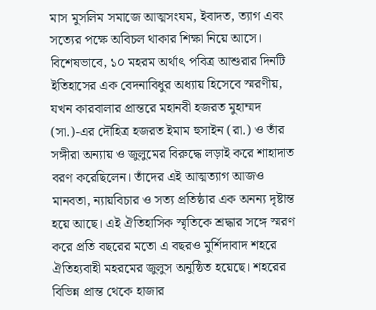মাস মুসলিম সমাজে আত্মসংযম, ইবাদত, ত্যাগ এবং সত্যের পক্ষে অবিচল থাকার শিক্ষা নিয়ে আসে। বিশেষভাবে, ১০ মহরম অর্থাৎ পবিত্র আশুরার দিনটি ইতিহাসের এক বেদনাবিধুর অধ্যায় হিসেবে স্মরণীয়, যখন কারবালার প্রান্তরে মহানবী হজরত মুহাম্মদ (সা.)-এর দৌহিত্র হজরত ইমাম হুসাইন (রা.) ও তাঁর সঙ্গীরা অন্যায় ও জুলুমের বিরুদ্ধে লড়াই করে শাহাদাত বরণ করেছিলেন। তাঁদের এই আত্মত্যাগ আজও মানবতা, ন্যায়বিচার ও সত্য প্রতিষ্ঠার এক অনন্য দৃষ্টান্ত হয়ে আছে। এই ঐতিহাসিক স্মৃতিকে শ্রদ্ধার সঙ্গে স্মরণ করে প্রতি বছরের মতো এ বছরও মুর্শিদাবাদ শহরে ঐতিহ্যবাহী মহরমের জুলুস অনুষ্ঠিত হয়েছে। শহরের বিভিন্ন প্রান্ত থেকে হাজার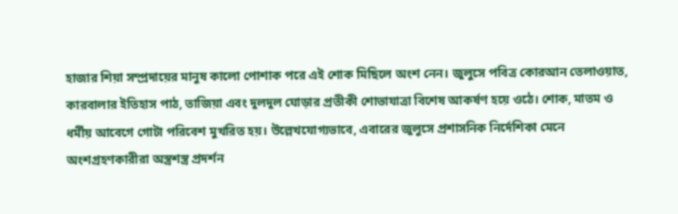হাজার শিয়া সম্প্রদায়ের মানুষ কালো পোশাক পরে এই শোক মিছিলে অংশ নেন। জুলুসে পবিত্র কোরআন তেলাওয়াত, কারবালার ইতিহাস পাঠ, তাজিয়া এবং দুলদুল ঘোড়ার প্রতীকী শোভাযাত্রা বিশেষ আকর্ষণ হয়ে ওঠে। শোক, মাতম ও ধর্মীয় আবেগে গোটা পরিবেশ মুখরিত হয়। উল্লেখযোগ্যভাবে, এবারের জুলুসে প্রশাসনিক নির্দেশিকা মেনে অংশগ্রহণকারীরা অস্ত্রশস্ত্র প্রদর্শন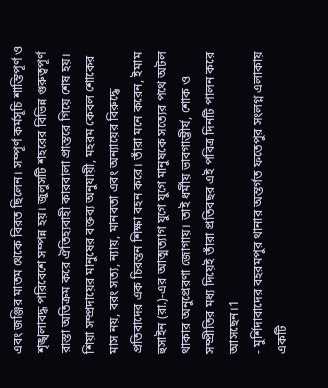এবং জঞ্জির মাতম থেকে বিরত ছিলেন। সম্পূর্ণ কর্মসূচি শান্তিপূর্ণ ও শৃঙ্খলাবদ্ধ পরিবেশে সম্পন্ন হয়। জুলুসটি শহরের বিভিন্ন গুরুত্বপূর্ণ রাস্তা অতিক্রম করে ঐতিহ্যবাহী কারবালা প্রান্তরে গিয়ে শেষ হয়। শিয়া সম্প্রদায়ের মানুষের বক্তব্য অনুযায়ী, মহরম কেবল শোকের মাস নয়, বরং সত্য, ন্যায়, মানবতা এবং অন্যায়ের বিরুদ্ধে প্রতিবাদের এক চিরন্তন শিক্ষা বহন করে। তাঁরা মনে করেন, ইমাম হুসাইন (রা.)-এর আত্মত্যাগ যুগে যুগে মানুষকে সত্যের পথে অটল থাকার অনুপ্রেরণা জোগায়। তাই ধর্মীয় ভাবগাম্ভীর্য, শোক ও সম্প্রীতির মধ্য দিয়েই তাঁরা প্রতিবছর এই পবিত্র দিনটি পালন করে আসছেন।1
- মুর্শিদাবাদের বহরমপুর থানার অন্তর্গত ফতেপুর সংলগ্ন এলাকায় একটি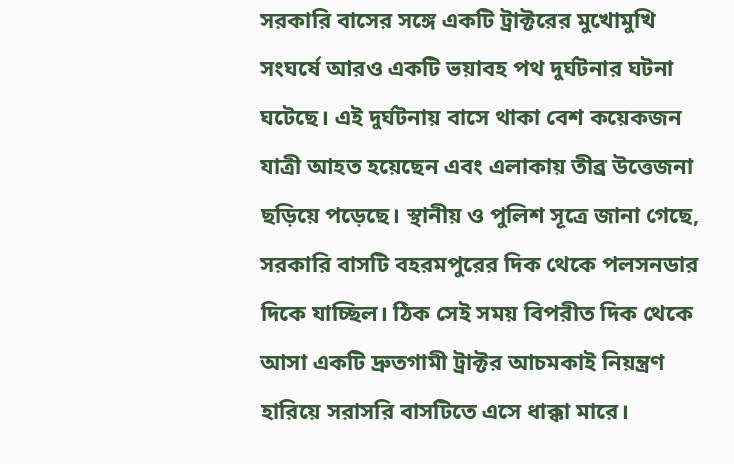সরকারি বাসের সঙ্গে একটি ট্রাক্টরের মুখোমুখি সংঘর্ষে আরও একটি ভয়াবহ পথ দুর্ঘটনার ঘটনা ঘটেছে। এই দুর্ঘটনায় বাসে থাকা বেশ কয়েকজন যাত্রী আহত হয়েছেন এবং এলাকায় তীব্র উত্তেজনা ছড়িয়ে পড়েছে। স্থানীয় ও পুলিশ সূত্রে জানা গেছে, সরকারি বাসটি বহরমপুরের দিক থেকে পলসনডার দিকে যাচ্ছিল। ঠিক সেই সময় বিপরীত দিক থেকে আসা একটি দ্রুতগামী ট্রাক্টর আচমকাই নিয়ন্ত্রণ হারিয়ে সরাসরি বাসটিতে এসে ধাক্কা মারে।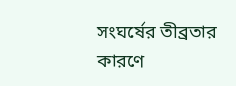সংঘর্ষের তীব্রতার কারণে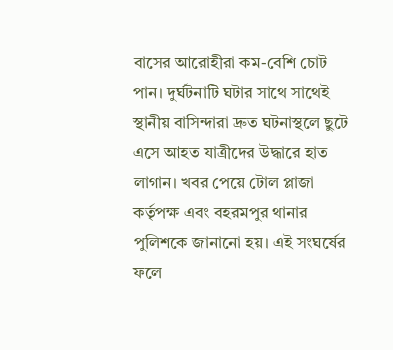বাসের আরোহীরা কম-বেশি চোট পান। দুর্ঘটনাটি ঘটার সাথে সাথেই স্থানীয় বাসিন্দারা দ্রুত ঘটনাস্থলে ছুটে এসে আহত যাত্রীদের উদ্ধারে হাত লাগান। খবর পেয়ে টোল প্লাজা কর্তৃপক্ষ এবং বহরমপুর থানার পুলিশকে জানানো হয়। এই সংঘর্ষের ফলে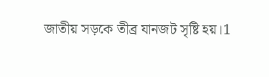জাতীয় সড়কে তীব্র যানজট সৃষ্টি হয়।1